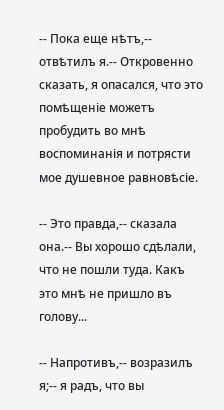-- Пока еще нѣтъ,-- отвѣтилъ я.-- Откровенно сказать, я опасался, что это помѣщеніе можетъ пробудить во мнѣ воспоминанія и потрясти мое душевное равновѣсіе.

-- Это правда,-- сказала она.-- Вы хорошо сдѣлали, что не пошли туда. Какъ это мнѣ не пришло въ голову...

-- Напротивъ,-- возразилъ я;-- я радъ, что вы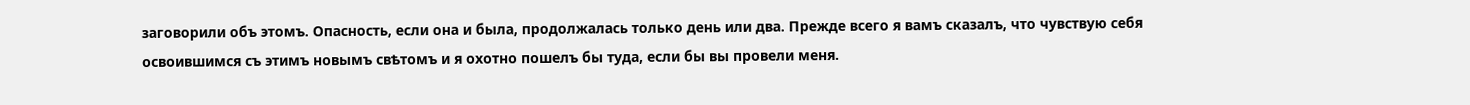заговорили объ этомъ. Опасность, если она и была, продолжалась только день или два. Прежде всего я вамъ сказалъ, что чувствую себя освоившимся съ этимъ новымъ свѣтомъ и я охотно пошелъ бы туда, если бы вы провели меня.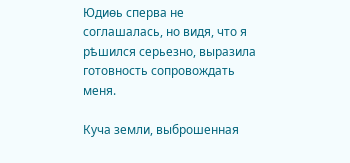Юдиѳь сперва не соглашалась, но видя, что я рѣшился серьезно, выразила готовность сопровождать меня.

Куча земли, выброшенная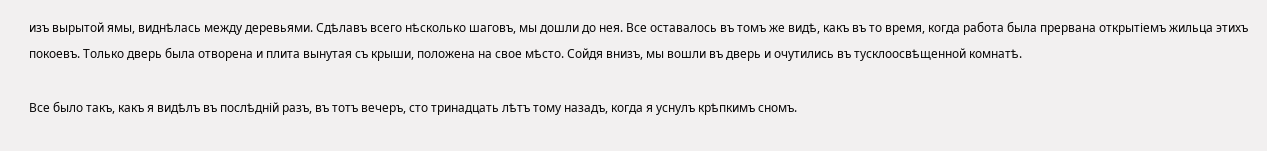изъ вырытой ямы, виднѣлась между деревьями. Сдѣлавъ всего нѣсколько шаговъ, мы дошли до нея. Все оставалось въ томъ же видѣ, какъ въ то время, когда работа была прервана открытіемъ жильца этихъ покоевъ. Только дверь была отворена и плита вынутая съ крыши, положена на свое мѣсто. Сойдя внизъ, мы вошли въ дверь и очутились въ тусклоосвѣщенной комнатѣ.

Все было такъ, какъ я видѣлъ въ послѣдній разъ, въ тотъ вечеръ, сто тринадцать лѣтъ тому назадъ, когда я уснулъ крѣпкимъ сномъ.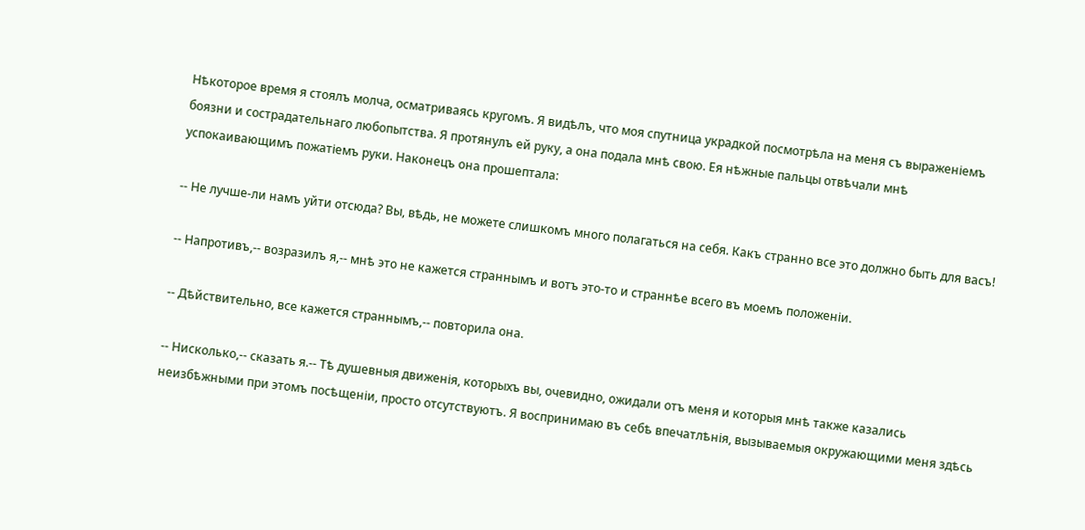Нѣкоторое время я стоялъ молча, осматриваясь кругомъ. Я видѣлъ, что моя спутница украдкой посмотрѣла на меня съ выраженіемъ боязни и сострадательнаго любопытства. Я протянулъ ей руку, а она подала мнѣ свою. Ея нѣжные пальцы отвѣчали мнѣ успокаивающимъ пожатіемъ руки. Наконецъ она прошептала:

-- Не лучше-ли намъ уйти отсюда? Вы, вѣдь, не можете слишкомъ много полагаться на себя. Какъ странно все это должно быть для васъ!

-- Напротивъ,-- возразилъ я,-- мнѣ это не кажется страннымъ и вотъ это-то и страннѣе всего въ моемъ положеніи.

-- Дѣйствительно, все кажется страннымъ,-- повторила она.

-- Нисколько,-- сказать я.-- Тѣ душевныя движенія, которыхъ вы, очевидно, ожидали отъ меня и которыя мнѣ также казались неизбѣжными при этомъ посѣщеніи, просто отсутствуютъ. Я воспринимаю въ себѣ впечатлѣнія, вызываемыя окружающими меня здѣсь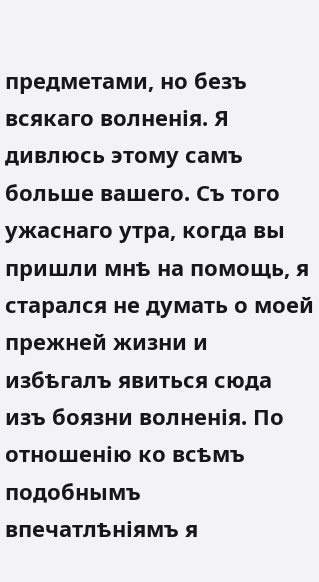предметами, но безъ всякаго волненія. Я дивлюсь этому самъ больше вашего. Съ того ужаснаго утра, когда вы пришли мнѣ на помощь, я старался не думать о моей прежней жизни и избѣгалъ явиться сюда изъ боязни волненія. По отношенію ко всѣмъ подобнымъ впечатлѣніямъ я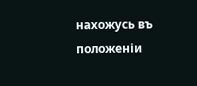нахожусь въ положеніи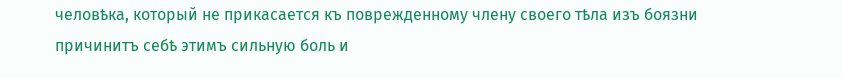человѣка, который не прикасается къ поврежденному члену своего тѣла изъ боязни причинитъ себѣ этимъ сильную боль и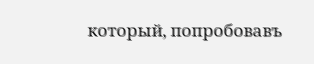который, попробовавъ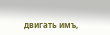двигать имъ,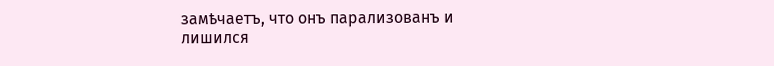замѣчаетъ, что онъ парализованъ и лишился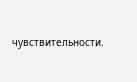чувствительности.